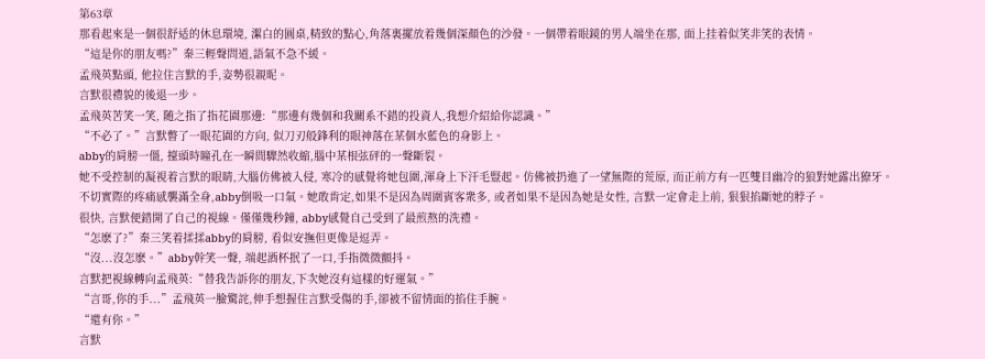第63章
那看起來是一個很舒适的休息環境, 潔白的圓桌,精致的點心,角落裏擺放着幾個深顏色的沙發。一個帶着眼鏡的男人端坐在那, 面上挂着似笑非笑的表情。
“這是你的朋友嗎?”秦三輕聲問道,語氣不急不緩。
孟飛英點頭, 他拉住言默的手,姿勢很親昵。
言默很禮貌的後退一步。
孟飛英苦笑一笑, 随之指了指花園那邊:“那邊有幾個和我關系不錯的投資人,我想介紹給你認識。”
“不必了。”言默瞥了一眼花園的方向, 似刀刃般鋒利的眼神落在某個水藍色的身影上。
abby的肩膀一僵, 擡頭時瞳孔在一瞬間驟然收縮,腦中某根弦砰的一聲斷裂。
她不受控制的凝視着言默的眼睛,大腦仿佛被入侵, 寒冷的感覺将她包圍,渾身上下汗毛豎起。仿佛被扔進了一望無際的荒原, 而正前方有一匹雙目幽冷的狼對她露出獠牙。
不切實際的疼痛感襲滿全身,abby倒吸一口氣。她敢肯定,如果不是因為周圍賓客衆多, 或者如果不是因為她是女性, 言默一定會走上前, 狠狠掐斷她的脖子。
很快, 言默便錯開了自己的視線。僅僅幾秒鐘, abby感覺自己受到了最煎熬的洗禮。
“怎麽了?”秦三笑着揉揉abby的肩膀, 看似安撫但更像是逗弄。
“沒...沒怎麽。”abby幹笑一聲, 端起酒杯抿了一口,手指微微顫抖。
言默把視線轉向孟飛英:“替我告訴你的朋友,下次她沒有這樣的好運氣。”
“言哥,你的手...”孟飛英一臉驚詫,伸手想握住言默受傷的手,卻被不留情面的掐住手腕。
“還有你。”
言默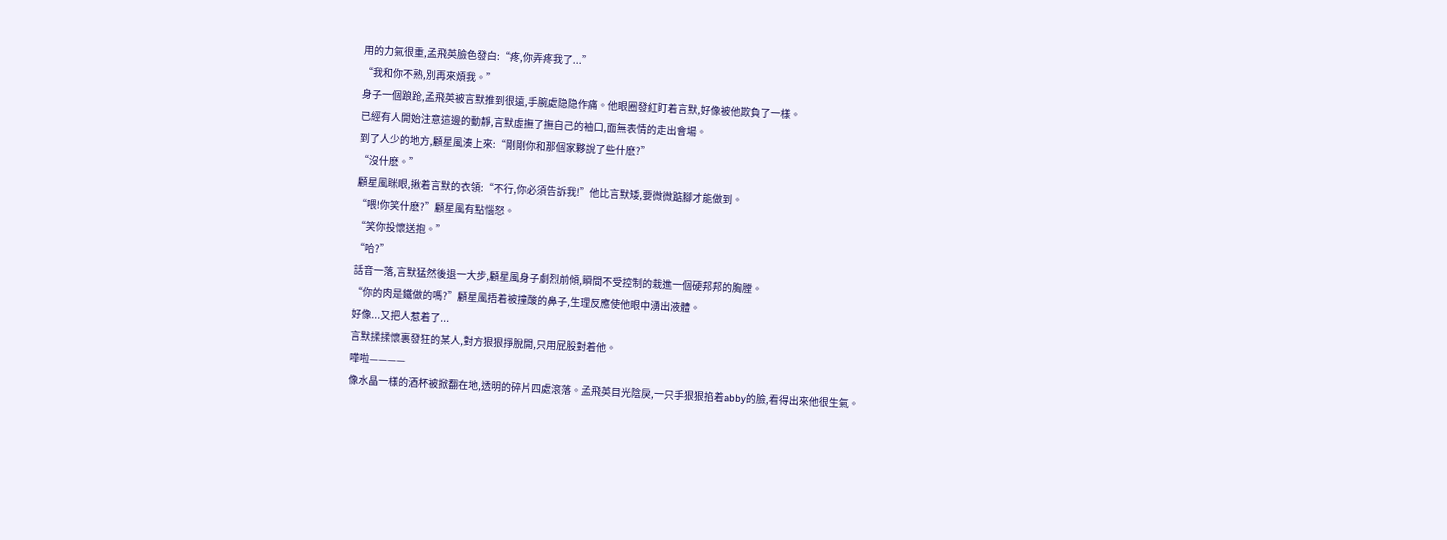用的力氣很重,孟飛英臉色發白:“疼,你弄疼我了...”
“我和你不熟,別再來煩我。”
身子一個踉跄,孟飛英被言默推到很遠,手腕處隐隐作痛。他眼圈發紅盯着言默,好像被他欺負了一樣。
已經有人開始注意這邊的動靜,言默虛撫了撫自己的袖口,面無表情的走出會場。
到了人少的地方,顧星風湊上來:“剛剛你和那個家夥說了些什麽?”
“沒什麽。”
顧星風眯眼,揪着言默的衣領:“不行,你必須告訴我!”他比言默矮,要微微踮腳才能做到。
“喂!你笑什麽?”顧星風有點惱怒。
“笑你投懷送抱。”
“哈?”
話音一落,言默猛然後退一大步,顧星風身子劇烈前傾,瞬間不受控制的栽進一個硬邦邦的胸膛。
“你的肉是鐵做的嗎?”顧星風捂着被撞酸的鼻子,生理反應使他眼中湧出液體。
好像...又把人惹着了...
言默揉揉懷裏發狂的某人,對方狠狠掙脫開,只用屁股對着他。
嘩啦————
像水晶一樣的酒杯被掀翻在地,透明的碎片四處滾落。孟飛英目光陰戾,一只手狠狠掐着abby的臉,看得出來他很生氣。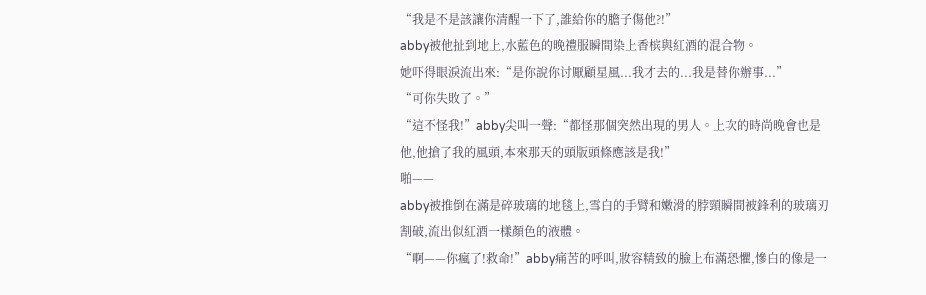“我是不是該讓你清醒一下了,誰給你的膽子傷他?!”
abby被他扯到地上,水藍色的晚禮服瞬間染上香槟與紅酒的混合物。
她吓得眼淚流出來:“是你說你讨厭顧星風...我才去的...我是替你辦事...”
“可你失敗了。”
“這不怪我!”abby尖叫一聲:“都怪那個突然出現的男人。上次的時尚晚會也是他,他搶了我的風頭,本來那天的頭版頭條應該是我!”
啪——
abby被推倒在滿是碎玻璃的地毯上,雪白的手臂和嫩滑的脖頸瞬間被鋒利的玻璃刃割破,流出似紅酒一樣顏色的液體。
“啊——你瘋了!救命!”abby痛苦的呼叫,妝容精致的臉上布滿恐懼,慘白的像是一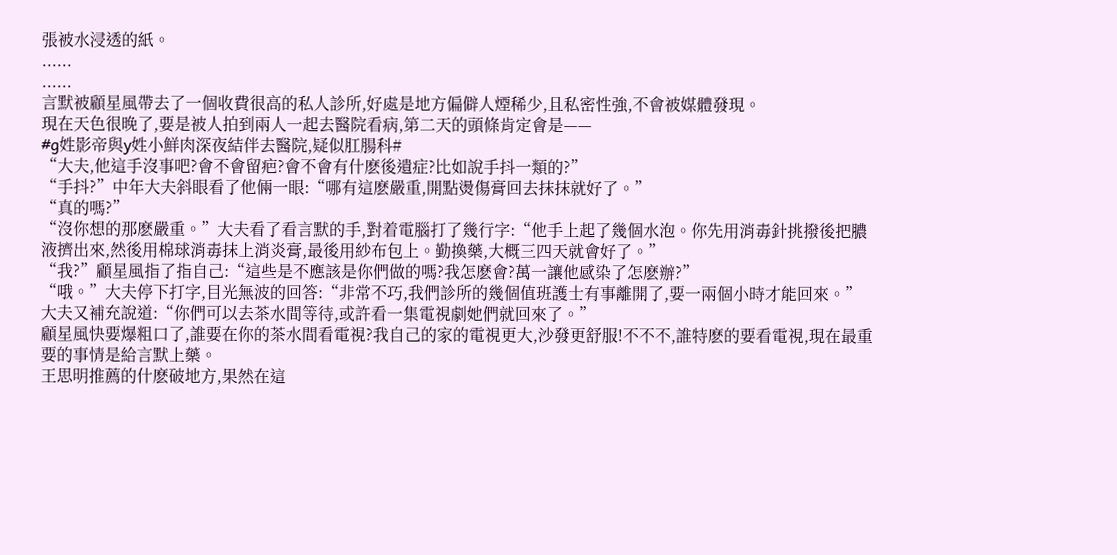張被水浸透的紙。
......
......
言默被顧星風帶去了一個收費很高的私人診所,好處是地方偏僻人煙稀少,且私密性強,不會被媒體發現。
現在天色很晚了,要是被人拍到兩人一起去醫院看病,第二天的頭條肯定會是——
#g姓影帝與y姓小鮮肉深夜結伴去醫院,疑似肛腸科#
“大夫,他這手沒事吧?會不會留疤?會不會有什麽後遺症?比如說手抖一類的?”
“手抖?”中年大夫斜眼看了他倆一眼:“哪有這麽嚴重,開點燙傷膏回去抹抹就好了。”
“真的嗎?”
“沒你想的那麽嚴重。”大夫看了看言默的手,對着電腦打了幾行字:“他手上起了幾個水泡。你先用消毒針挑撥後把膿液擠出來,然後用棉球消毒抹上消炎膏,最後用紗布包上。勤換藥,大概三四天就會好了。”
“我?”顧星風指了指自己:“這些是不應該是你們做的嗎?我怎麽會?萬一讓他感染了怎麽辦?”
“哦。”大夫停下打字,目光無波的回答:“非常不巧,我們診所的幾個值班護士有事離開了,要一兩個小時才能回來。”
大夫又補充說道:“你們可以去茶水間等待,或許看一集電視劇她們就回來了。”
顧星風快要爆粗口了,誰要在你的茶水間看電視?我自己的家的電視更大,沙發更舒服!不不不,誰特麽的要看電視,現在最重要的事情是給言默上藥。
王思明推薦的什麽破地方,果然在這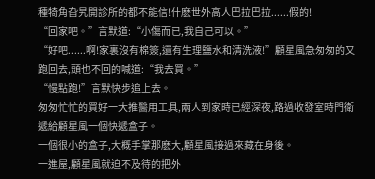種犄角旮旯開診所的都不能信!什麽世外高人巴拉巴拉......假的!
“回家吧。”言默道:“小傷而已,我自己可以。”
“好吧......啊!家裏沒有棉簽,還有生理鹽水和清洗液!”顧星風急匆匆的又跑回去,頭也不回的喊道:“我去買。”
“慢點跑!”言默快步追上去。
匆匆忙忙的買好一大推醫用工具,兩人到家時已經深夜,路過收發室時門衛遞給顧星風一個快遞盒子。
一個很小的盒子,大概手掌那麽大,顧星風接過來藏在身後。
一進屋,顧星風就迫不及待的把外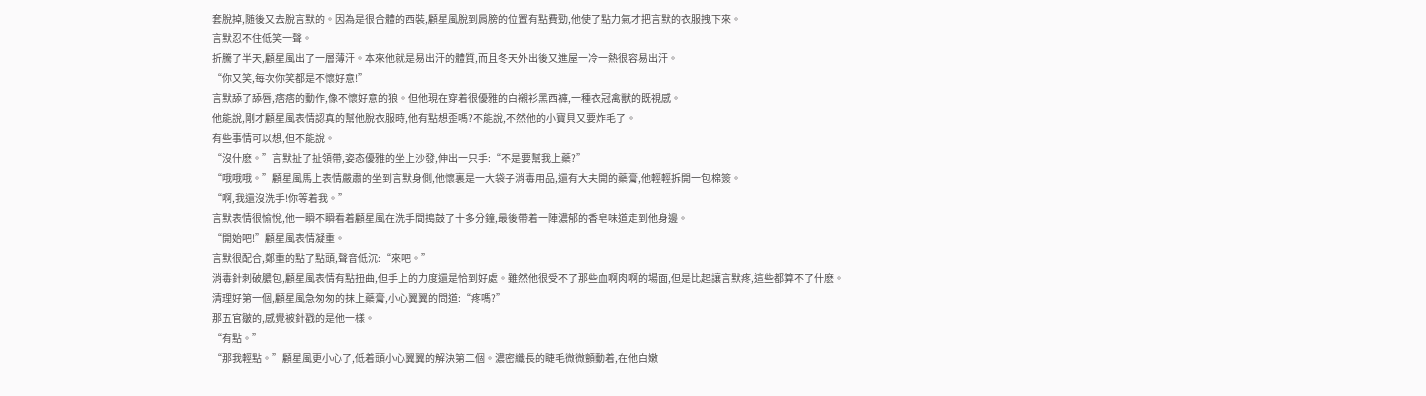套脫掉,随後又去脫言默的。因為是很合體的西裝,顧星風脫到肩膀的位置有點費勁,他使了點力氣才把言默的衣服拽下來。
言默忍不住低笑一聲。
折騰了半天,顧星風出了一層薄汗。本來他就是易出汗的體質,而且冬天外出後又進屋一冷一熱很容易出汗。
“你又笑,每次你笑都是不懷好意!”
言默舔了舔唇,痞痞的動作,像不懷好意的狼。但他現在穿着很優雅的白襯衫黑西褲,一種衣冠禽獸的既視感。
他能說,剛才顧星風表情認真的幫他脫衣服時,他有點想歪嗎?不能說,不然他的小寶貝又要炸毛了。
有些事情可以想,但不能說。
“沒什麽。”言默扯了扯領帶,姿态優雅的坐上沙發,伸出一只手:“不是要幫我上藥?”
“哦哦哦。”顧星風馬上表情嚴肅的坐到言默身側,他懷裏是一大袋子消毒用品,還有大夫開的藥膏,他輕輕拆開一包棉簽。
“啊,我還沒洗手!你等着我。”
言默表情很愉悅,他一瞬不瞬看着顧星風在洗手間搗鼓了十多分鐘,最後帶着一陣濃郁的香皂味道走到他身邊。
“開始吧!”顧星風表情凝重。
言默很配合,鄭重的點了點頭,聲音低沉:“來吧。”
消毒針刺破膿包,顧星風表情有點扭曲,但手上的力度還是恰到好處。雖然他很受不了那些血啊肉啊的場面,但是比起讓言默疼,這些都算不了什麽。
清理好第一個,顧星風急匆匆的抹上藥膏,小心翼翼的問道:“疼嗎?”
那五官皺的,感覺被針戳的是他一樣。
“有點。”
“那我輕點。”顧星風更小心了,低着頭小心翼翼的解決第二個。濃密纖長的睫毛微微顫動着,在他白嫩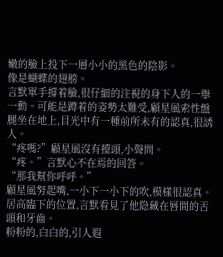嫩的臉上投下一層小小的黑色的陰影。
像是蝴蝶的翅膀。
言默單手撐着臉,很仔細的注視的身下人的一舉一動。可能是蹲着的姿勢太難受,顧星風索性盤腿坐在地上,目光中有一種前所未有的認真,很誘人。
“疼嗎?”顧星風沒有擡頭,小聲問。
“疼。”言默心不在焉的回答。
“那我幫你呼呼。”
顧星風努起嘴,一小下一小下的吹,模樣很認真。居高臨下的位置,言默看見了他隐藏在唇間的舌頭和牙齒。
粉粉的,白白的,引人遐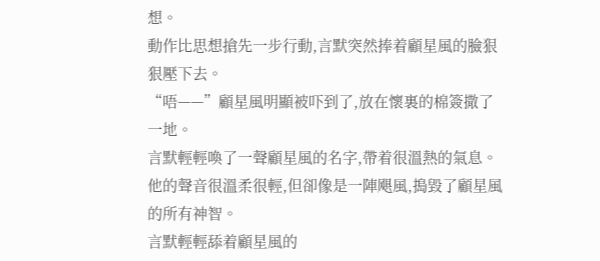想。
動作比思想搶先一步行動,言默突然捧着顧星風的臉狠狠壓下去。
“唔——”顧星風明顯被吓到了,放在懷裏的棉簽撒了一地。
言默輕輕喚了一聲顧星風的名字,帶着很溫熱的氣息。他的聲音很溫柔很輕,但卻像是一陣飓風,搗毀了顧星風的所有神智。
言默輕輕舔着顧星風的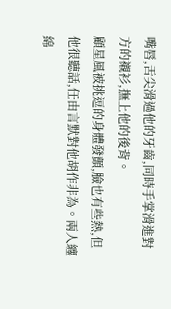嘴唇,舌尖滑過他的牙齒,同時手掌滑進對方的襯衫,撫上他的後背。
顧星風被挑逗的身體發顫,臉也有些熱,但他很聽話,任由言默對他胡作非為。兩人纏綿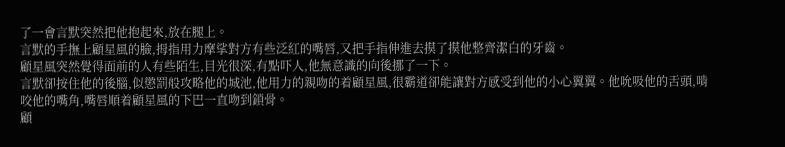了一會言默突然把他抱起來,放在腿上。
言默的手撫上顧星風的臉,拇指用力摩挲對方有些泛紅的嘴唇,又把手指伸進去摸了摸他整齊潔白的牙齒。
顧星風突然覺得面前的人有些陌生,目光很深,有點吓人,他無意識的向後挪了一下。
言默卻按住他的後腦,似懲罰般攻略他的城池,他用力的親吻的着顧星風,很霸道卻能讓對方感受到他的小心翼翼。他吮吸他的舌頭,啃咬他的嘴角,嘴唇順着顧星風的下巴一直吻到鎖骨。
顧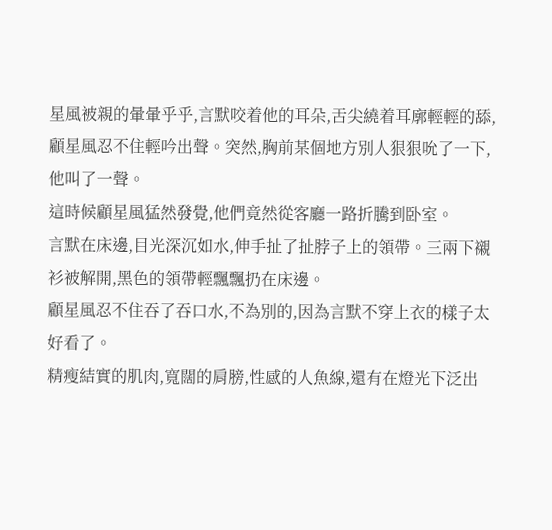星風被親的暈暈乎乎,言默咬着他的耳朵,舌尖繞着耳廓輕輕的舔,顧星風忍不住輕吟出聲。突然,胸前某個地方別人狠狠吮了一下,他叫了一聲。
這時候顧星風猛然發覺,他們竟然從客廳一路折騰到卧室。
言默在床邊,目光深沉如水,伸手扯了扯脖子上的領帶。三兩下襯衫被解開,黑色的領帶輕飄飄扔在床邊。
顧星風忍不住吞了吞口水,不為別的,因為言默不穿上衣的樣子太好看了。
精瘦結實的肌肉,寬闊的肩膀,性感的人魚線,還有在燈光下泛出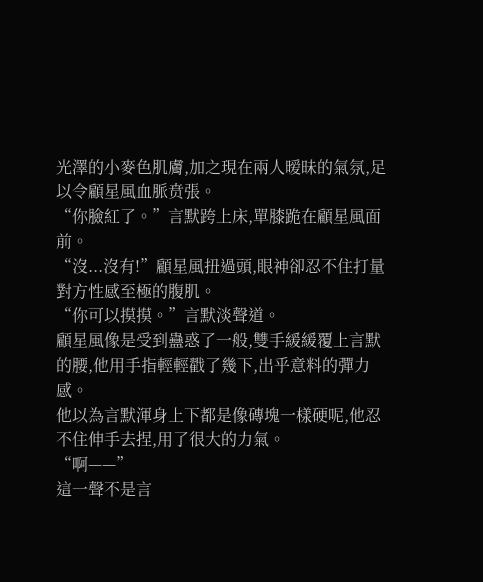光澤的小麥色肌膚,加之現在兩人暧昧的氣氛,足以令顧星風血脈贲張。
“你臉紅了。”言默跨上床,單膝跪在顧星風面前。
“沒...沒有!”顧星風扭過頭,眼神卻忍不住打量對方性感至極的腹肌。
“你可以摸摸。”言默淡聲道。
顧星風像是受到蠱惑了一般,雙手緩緩覆上言默的腰,他用手指輕輕戳了幾下,出乎意料的彈力感。
他以為言默渾身上下都是像磚塊一樣硬呢,他忍不住伸手去捏,用了很大的力氣。
“啊——”
這一聲不是言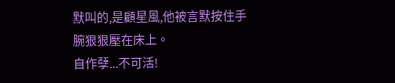默叫的,是顧星風,他被言默按住手腕狠狠壓在床上。
自作孽...不可活!